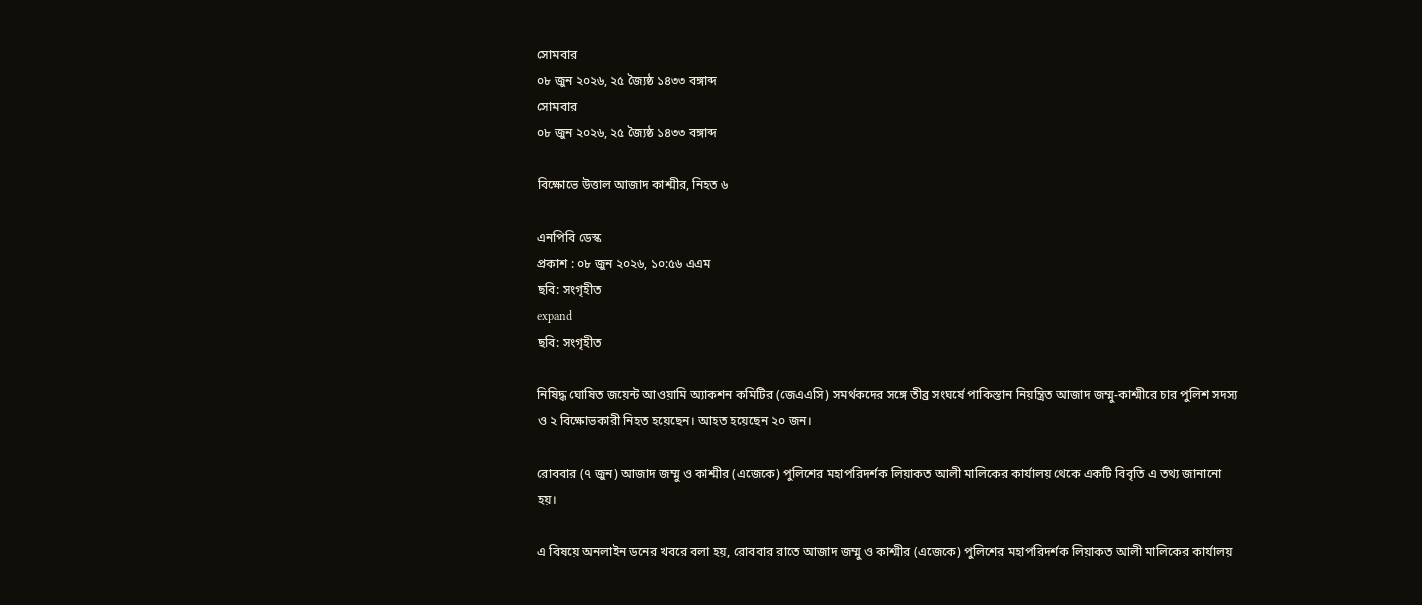সোমবার
০৮ জুন ২০২৬, ২৫ জ্যৈষ্ঠ ১৪৩৩ বঙ্গাব্দ
সোমবার
০৮ জুন ২০২৬, ২৫ জ্যৈষ্ঠ ১৪৩৩ বঙ্গাব্দ

বিক্ষোভে উত্তাল আজাদ কাশ্মীর, নিহত ৬

এনপিবি ডেস্ক
প্রকাশ : ০৮ জুন ২০২৬, ১০:৫৬ এএম
ছবি: সংগৃহীত
expand
ছবি: সংগৃহীত

নিষিদ্ধ ঘোষিত জয়েন্ট আওয়ামি অ্যাকশন কমিটির (জেএএসি) সমর্থকদের সঙ্গে তীব্র সংঘর্ষে পাকিস্তান নিয়ন্ত্রিত আজাদ জম্মু-কাশ্মীরে চার পুলিশ সদস্য ও ২ বিক্ষোভকারী নিহত হয়েছেন। আহত হয়েছেন ২০ জন।

রোববার (৭ জুন) আজাদ জম্মু ও কাশ্মীর (এজেকে) পুলিশের মহাপরিদর্শক লিয়াকত আলী মালিকের কার্যালয় থেকে একটি বিবৃতি এ তথ্য জানানো হয়।

এ বিষয়ে অনলাইন ডনের খবরে বলা হয়, রোববার রাতে আজাদ জম্মু ও কাশ্মীর (এজেকে) পুলিশের মহাপরিদর্শক লিয়াকত আলী মালিকের কার্যালয়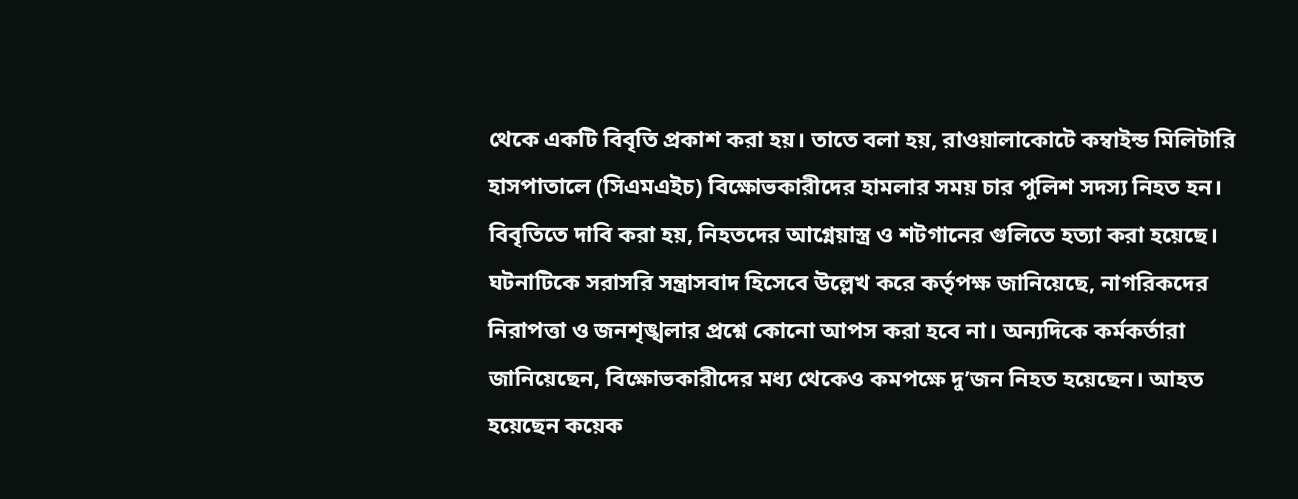থেকে একটি বিবৃতি প্রকাশ করা হয়। তাতে বলা হয়, রাওয়ালাকোটে কম্বাইন্ড মিলিটারি হাসপাতালে (সিএমএইচ) বিক্ষোভকারীদের হামলার সময় চার পুলিশ সদস্য নিহত হন। বিবৃতিতে দাবি করা হয়, নিহতদের আগ্নেয়াস্ত্র ও শটগানের গুলিতে হত্যা করা হয়েছে। ঘটনাটিকে সরাসরি সন্ত্রাসবাদ হিসেবে উল্লেখ করে কর্তৃপক্ষ জানিয়েছে, নাগরিকদের নিরাপত্তা ও জনশৃঙ্খলার প্রশ্নে কোনো আপস করা হবে না। অন্যদিকে কর্মকর্তারা জানিয়েছেন, বিক্ষোভকারীদের মধ্য থেকেও কমপক্ষে দু’জন নিহত হয়েছেন। আহত হয়েছেন কয়েক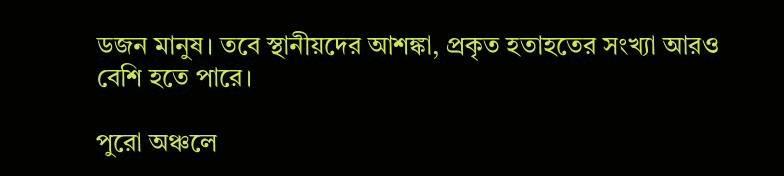ডজন মানুষ। তবে স্থানীয়দের আশঙ্কা, প্রকৃত হতাহতের সংখ্যা আরও বেশি হতে পারে।

পুরো অঞ্চলে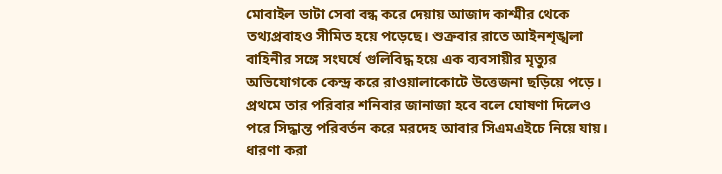মোবাইল ডাটা সেবা বন্ধ করে দেয়ায় আজাদ কাশ্মীর থেকে তথ্যপ্রবাহও সীমিত হয়ে পড়েছে। শুক্রবার রাতে আইনশৃঙ্খলা বাহিনীর সঙ্গে সংঘর্ষে গুলিবিদ্ধ হয়ে এক ব্যবসায়ীর মৃত্যুর অভিযোগকে কেন্দ্র করে রাওয়ালাকোটে উত্তেজনা ছড়িয়ে পড়ে। প্রথমে তার পরিবার শনিবার জানাজা হবে বলে ঘোষণা দিলেও পরে সিদ্ধান্ত পরিবর্তন করে মরদেহ আবার সিএমএইচে নিয়ে যায়। ধারণা করা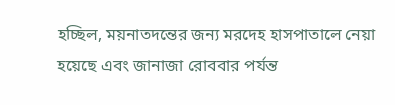হচ্ছিল, ময়নাতদন্তের জন্য মরদেহ হাসপাতালে নেয়া হয়েছে এবং জানাজা রোববার পর্যন্ত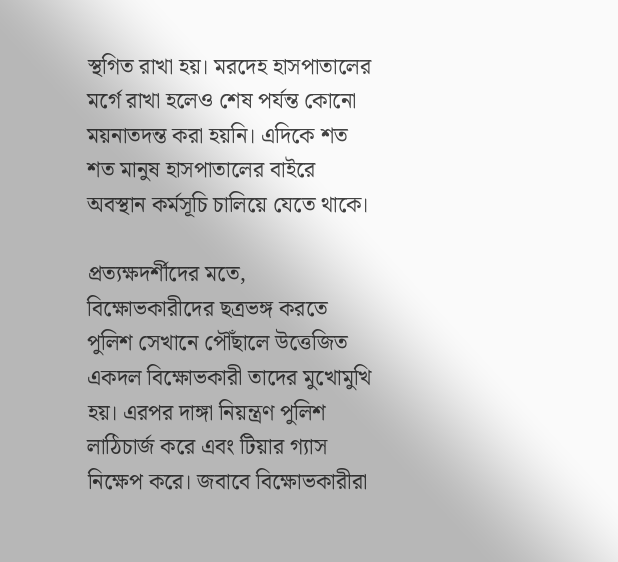স্থগিত রাখা হয়। মরদেহ হাসপাতালের মর্গে রাখা হলেও শেষ পর্যন্ত কোনো ময়নাতদন্ত করা হয়নি। এদিকে শত শত মানুষ হাসপাতালের বাইরে অবস্থান কর্মসূচি চালিয়ে যেতে থাকে।

প্রত্যক্ষদর্শীদের মতে, বিক্ষোভকারীদের ছত্রভঙ্গ করতে পুলিশ সেখানে পৌঁছালে উত্তেজিত একদল বিক্ষোভকারী তাদের মুখোমুখি হয়। এরপর দাঙ্গা নিয়ন্ত্রণ পুলিশ লাঠিচার্জ করে এবং টিয়ার গ্যাস নিক্ষেপ করে। জবাবে বিক্ষোভকারীরা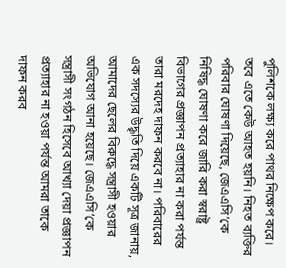পুলিশকে লক্ষ্য করে পাথর নিক্ষেপ করে। তবে এতে কেউ আহত হয়নি। নিহত ব্যক্তির পরিবার ঘোষণা দিয়েছে, জেএএসি’কে নিষিদ্ধ ঘোষণা করে জারি করা স্বরাষ্ট্র বিভাগের প্রজ্ঞাপন প্রত্যাহার না করা পর্যন্ত তারা মরদেহ দাফন করবে না। পরিবারের এক সদস্যের উদ্ধৃতি দিয়ে একটি সূত্র জানায়, আমাদের ছেলের বিরুদ্ধে সন্ত্রাসী হওয়ার অভিযোগ আনা হয়েছে। জেএএসি’কে সন্ত্রাসী সংগঠন হিসেবে আখ্যা দেয়া প্রজ্ঞাপন প্রত্যাহার না হওয়া পর্যন্ত আমরা তাকে দাফন করব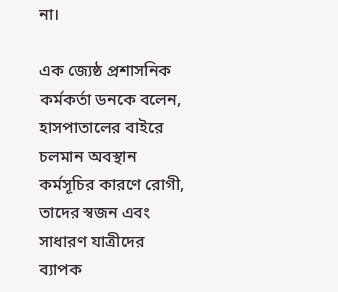না।

এক জ্যেষ্ঠ প্রশাসনিক কর্মকর্তা ডনকে বলেন, হাসপাতালের বাইরে চলমান অবস্থান কর্মসূচির কারণে রোগী, তাদের স্বজন এবং সাধারণ যাত্রীদের ব্যাপক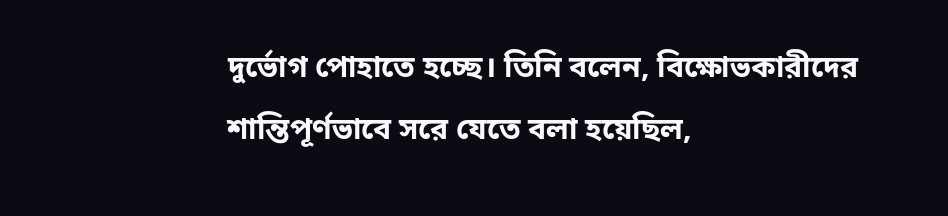দুর্ভোগ পোহাতে হচ্ছে। তিনি বলেন, বিক্ষোভকারীদের শান্তিপূর্ণভাবে সরে যেতে বলা হয়েছিল,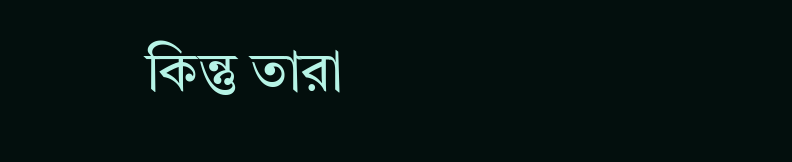কিন্তু তারা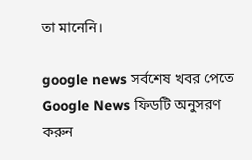তা মানেনি।

google news সর্বশেষ খবর পেতে Google News ফিডটি অনুসরণ করুন